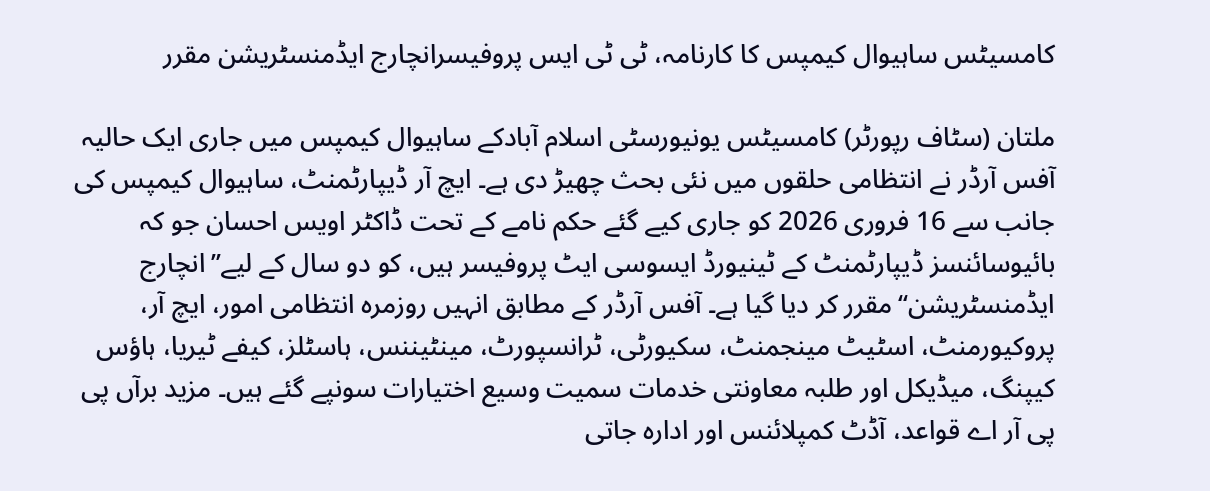کامسیٹس ساہیوال کیمپس کا کارنامہ، ٹی ٹی ایس پروفیسرانچارج ایڈمنسٹریشن مقرر

ملتان (سٹاف رپورٹر) کامسیٹس یونیورسٹی اسلام آبادکے ساہیوال کیمپس میں جاری ایک حالیہ آفس آرڈر نے انتظامی حلقوں میں نئی بحث چھیڑ دی ہے۔ ایچ آر ڈیپارٹمنٹ، ساہیوال کیمپس کی جانب سے 16 فروری 2026 کو جاری کیے گئے حکم نامے کے تحت ڈاکٹر اویس احسان جو کہ بائیوسائنسز ڈیپارٹمنٹ کے ٹینیورڈ ایسوسی ایٹ پروفیسر ہیں، کو دو سال کے لیے’’انچارج ایڈمنسٹریشن‘‘مقرر کر دیا گیا ہے۔ آفس آرڈر کے مطابق انہیں روزمرہ انتظامی امور، ایچ آر، پروکیورمنٹ، اسٹیٹ مینجمنٹ، سکیورٹی، ٹرانسپورٹ، مینٹیننس، ہاسٹلز، کیفے ٹیریا، ہاؤس کیپنگ، میڈیکل اور طلبہ معاونتی خدمات سمیت وسیع اختیارات سونپے گئے ہیں۔ مزید برآں پی پی آر اے قواعد، آڈٹ کمپلائنس اور ادارہ جاتی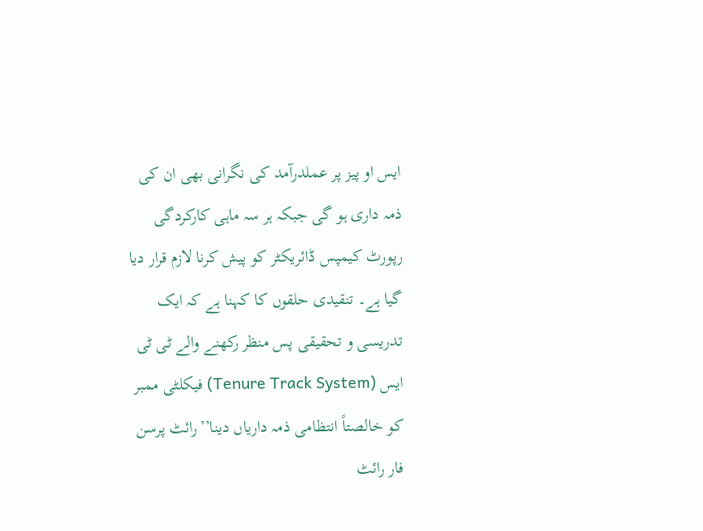ایس او پیز پر عملدرآمد کی نگرانی بھی ان کی ذمہ داری ہو گی جبکہ ہر سہ ماہی کارکردگی رپورٹ کیمپس ڈائریکٹر کو پیش کرنا لازم قرار دیا گیا ہے۔ تنقیدی حلقوں کا کہنا ہے کہ ایک تدریسی و تحقیقی پس منظر رکھنے والے ٹی ٹی ایس (Tenure Track System) فیکلٹی ممبر کو خالصتاً انتظامی ذمہ داریاں دینا’’رائٹ پرسن فار رائٹ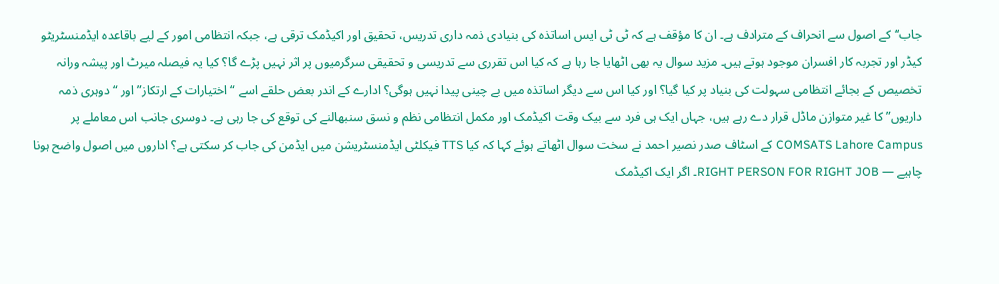جاب‘‘کے اصول سے انحراف کے مترادف ہے۔ ان کا مؤقف ہے کہ ٹی ٹی ایس اساتذہ کی بنیادی ذمہ داری تدریس، تحقیق اور اکیڈمک ترقی ہے، جبکہ انتظامی امور کے لیے باقاعدہ ایڈمنسٹریٹو کیڈر اور تجربہ کار افسران موجود ہوتے ہیں۔ مزید سوال یہ بھی اٹھایا جا رہا ہے کہ کیا اس تقرری سے تدریسی و تحقیقی سرگرمیوں پر اثر نہیں پڑے گا؟ کیا یہ فیصلہ میرٹ اور پیشہ ورانہ تخصیص کے بجائے انتظامی سہولت کی بنیاد پر کیا گیا؟ اور کیا اس سے دیگر اساتذہ میں بے چینی پیدا نہیں ہوگی؟ ادارے کے اندر بعض حلقے اسے “اختیارات کے ارتکاز” اور “دوہری ذمہ داریوں” کا غیر متوازن ماڈل قرار دے رہے ہیں، جہاں ایک ہی فرد سے بیک وقت اکیڈمک اور مکمل انتظامی نظم و نسق سنبھالنے کی توقع کی جا رہی ہے۔ دوسری جانب اس معاملے پر COMSATS Lahore Campus کے اسٹاف صدر نصیر احمد نے سخت سوال اٹھاتے ہوئے کہا کہ کیا TTS فیکلٹی ایڈمنسٹریشن میں ایڈمن کی جاب کر سکتی ہے؟ اداروں میں اصول واضح ہونا چاہیے — RIGHT PERSON FOR RIGHT JOB۔ اگر ایک اکیڈمک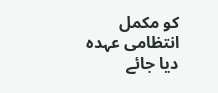کو مکمل انتظامی عہدہ دیا جائے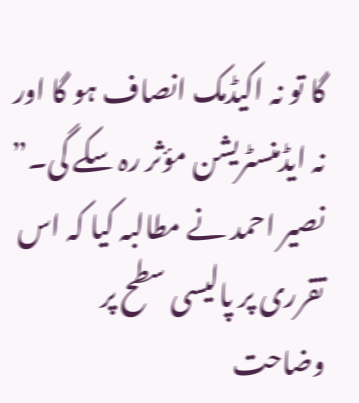گا تو نہ اکیڈمک انصاف ہو گا اور نہ ایڈمنسٹریشن مؤثر رہ سکے گی۔” نصیر احمد نے مطالبہ کیا کہ اس تقرری پر پالیسی سطح پر وضاحت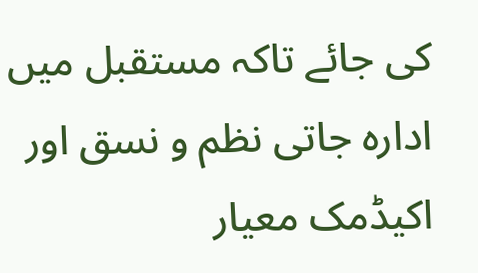کی جائے تاکہ مستقبل میں ادارہ جاتی نظم و نسق اور اکیڈمک معیار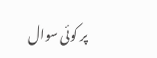پر کوئی سوال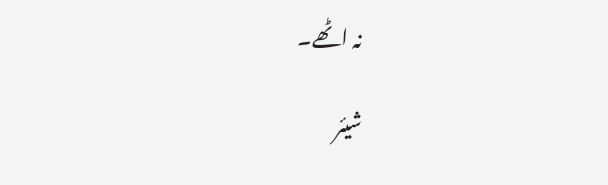نہ اٹھے۔

شیئر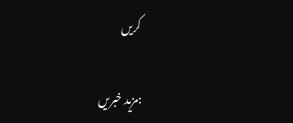کریں

:مزید خبریں